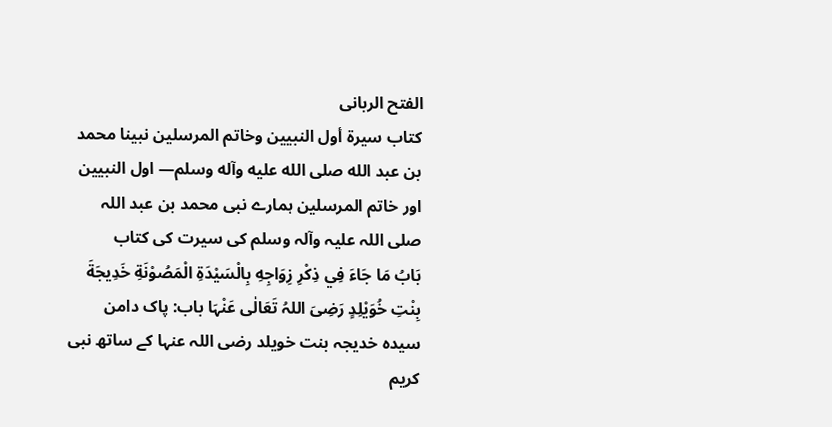الفتح الربانی
كتاب سيرة أول النبيين وخاتم المرسلين نبينا محمد بن عبد الله صلى الله عليه وآله وسلم— اول النبیین اور خاتم المرسلین ہمارے نبی محمد بن عبد اللہ صلی اللہ علیہ وآلہ وسلم کی سیرت کی کتاب
بَابُ مَا جَاءَ فِي ذِكْرِ زِوَاجِهِ بِالْسَيْدَةِ الْمَصُوْنَةِ خَدِيجَةَ بِنْتِ خُوَيْلِدٍ رَضِیَ اللہُ تَعَالٰی عَنْہَا باب: پاک دامن سیدہ خدیجہ بنت خویلد رضی اللہ عنہا کے ساتھ نبی کریم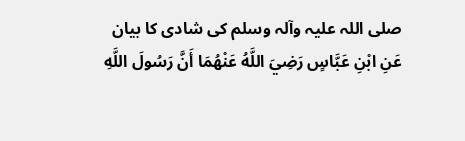صلی اللہ علیہ وآلہ وسلم کی شادی کا بیان
عَنِ ابْنِ عَبَّاسٍ رَضِيَ اللَّهُ عَنْهُمَا أَنَّ رَسُولَ اللَّهِ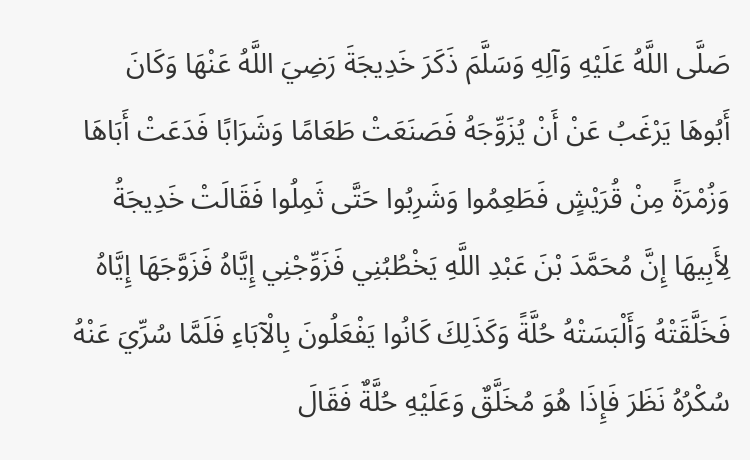صَلَّى اللَّهُ عَلَيْهِ وَآلِهِ وَسَلَّمَ ذَكَرَ خَدِيجَةَ رَضِيَ اللَّهُ عَنْهَا وَكَانَ أَبُوهَا يَرْغَبُ عَنْ أَنْ يُزَوِّجَهُ فَصَنَعَتْ طَعَامًا وَشَرَابًا فَدَعَتْ أَبَاهَا وَزُمْرَةً مِنْ قُرَيْشٍ فَطَعِمُوا وَشَرِبُوا حَتَّى ثَمِلُوا فَقَالَتْ خَدِيجَةُ لِأَبِيهَا إِنَّ مُحَمَّدَ بْنَ عَبْدِ اللَّهِ يَخْطُبُنِي فَزَوِّجْنِي إِيَّاهُ فَزَوَّجَهَا إِيَّاهُ فَخَلَّقَتْهُ وَأَلْبَسَتْهُ حُلَّةً وَكَذَلِكَ كَانُوا يَفْعَلُونَ بِالْآبَاءِ فَلَمَّا سُرِّيَ عَنْهُ سُكْرُهُ نَظَرَ فَإِذَا هُوَ مُخَلَّقٌ وَعَلَيْهِ حُلَّةٌ فَقَالَ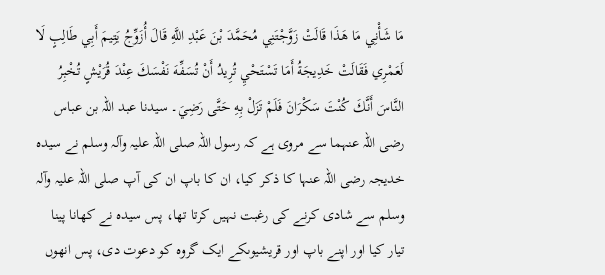مَا شَأْنِي مَا هَذَا قَالَتْ زَوَّجْتَنِي مُحَمَّدَ بْنَ عَبْدِ اللَّهِ قَالَ أُزَوِّجُ يَتِيمَ أَبِي طَالِبٍ لَا لَعَمْرِي فَقَالَتْ خَدِيجَةُ أَمَا تَسْتَحْيِ تُرِيدُ أَنْ تُسَفِّهَ نَفْسَكَ عِنْدَ قُرَيْشٍ تُخْبِرُ النَّاسَ أَنَّكَ كُنْتَ سَكْرَانَ فَلَمْ تَزَلْ بِهِ حَتَّى رَضِيَ۔ سیدنا عبد اللہ بن عباس رضی اللہ عنہما سے مروی ہے کہ رسول اللہ صلی اللہ علیہ وآلہ وسلم نے سیدہ خدیجہ رضی اللہ عنہا کا ذکر کیا، ان کا باپ ان کی آپ صلی اللہ علیہ وآلہ وسلم سے شادی کرنے کی رغبت نہیں کرتا تھا، پس سیدہ نے کھانا پینا تیار کیا اور اپنے باپ اور قریشیوںکے ایک گروہ کو دعوت دی، پس انھوں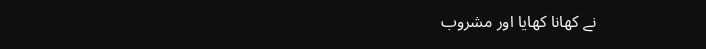نے کھانا کھایا اور مشروب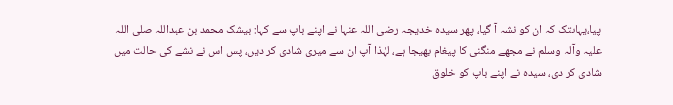پیا،یہاںتک کہ ان کو نشہ آ گیا، پھر سیدہ خدیجہ رضی اللہ عنہا نے اپنے باپ سے کہا: بیشک محمد بن عبداللہ صلی اللہ علیہ وآلہ وسلم نے مجھے منگنی کا پیغام بھیجا ہے، لہٰذا آپ ان سے میری شادی کر دیں، پس اس نے نشے کی حالت میں شادی کر دی، سیدہ نے اپنے باپ کو خلوق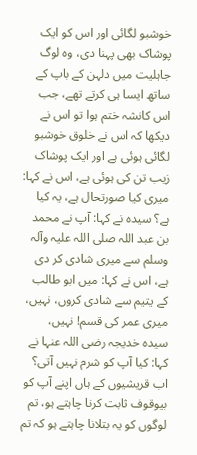خوشبو لگائی اور اس کو ایک پوشاک بھی پہنا دی، وہ لوگ جاہلیت میں دلہن کے باپ کے ساتھ ایسا ہی کرتے تھے، جب اس کانشہ ختم ہوا تو اس نے دیکھا کہ اس نے خلوق خوشبو لگائی ہوئی ہے اور ایک پوشاک زیب تن کی ہوئی ہے، اس نے کہا: میری کیا صورتحال ہے، یہ کیا ہے؟ سیدہ نے کہا: آپ نے محمد بن عبد اللہ صلی اللہ علیہ وآلہ وسلم سے میری شادی کر دی ہے، اس نے کہا: میں ابو طالب کے یتیم سے شادی کروں، نہیں، میری عمر کی قسم! نہیں، سیدہ خدیجہ رضی اللہ عنہا نے کہا: کیا آپ کو شرم نہیں آتی؟ اب قریشیوں کے ہاں اپنے آپ کو بیوقوف ثابت کرنا چاہتے ہو، تم لوگوں کو یہ بتلانا چاہتے ہو کہ تم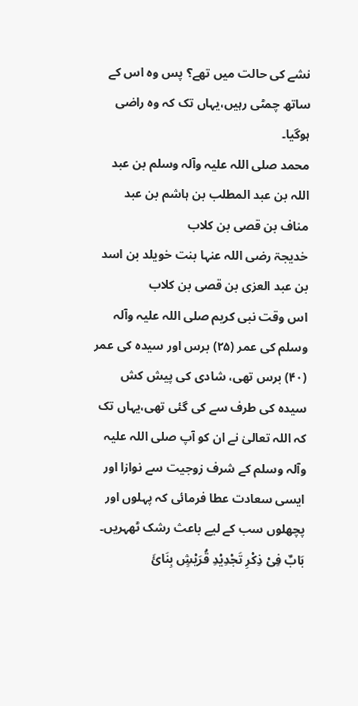نشے کی حالت میں تھے؟ پس وہ اس کے ساتھ چمٹی رہیں،یہاں تک کہ وہ راضی ہوگیا۔
محمد صلی اللہ علیہ وآلہ وسلم بن عبد اللہ بن عبد المطلب بن ہاشم بن عبد مناف بن قصی بن کلاب
خدیجۃ رضی اللہ عنہا بنت خویلد بن اسد بن عبد العزی بن قصی بن کلاب
اس وقت نبی کریم صلی اللہ علیہ وآلہ وسلم کی عمر (۲۵) برس اور سیدہ کی عمر (۴۰) برس تھی، شادی کی پیش کش سیدہ کی طرف سے کی گئی تھی،یہاں تک کہ اللہ تعالیٰ نے ان کو آپ صلی اللہ علیہ وآلہ وسلم کے شرف زوجیت سے نوازا اور ایسی سعادت عطا فرمائی کہ پہلوں اور پچھلوں سب کے لیے باعث رشک ٹھہریں۔
بَابٌ فِیْ ذِکْرِ تَجْدِیْدِ قُرَیْشٍ بِنَائَ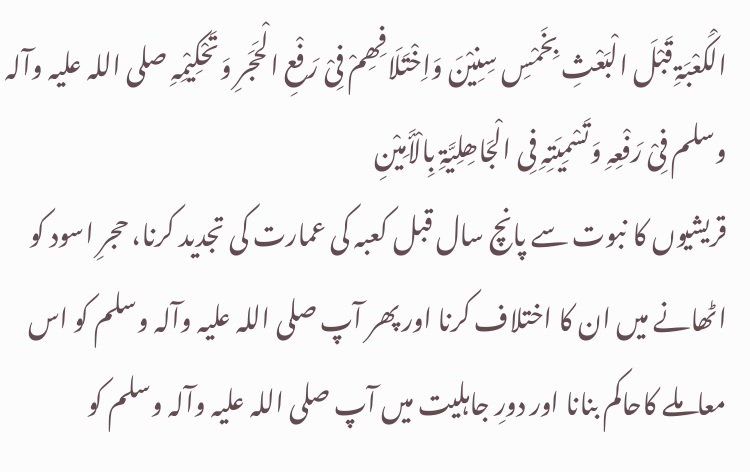الْکَعْبَۃِ قَبْلَ الْبَعْثِ بِخَمْسِ سِنِیْنَ وَاِخْتَلَافِھِمْ فِیْ رَفْعِ الْحَجَرِ وَتَحْکِیْمِہِ صلی اللہ علیہ وآلہ وسلم فِیْ رَفْعِہِ وَتَسْمِیَتِہِ فِی الْجَاھِلِیَّۃِ بِالْأَمِیْنِ
قریشیوں کا نبوت سے پانچ سال قبل کعبہ کی عمارت کی تجدید کرنا، حجرِ اسود کو اٹھانے میں ان کا اختلاف کرنا اور پھر آپ صلی اللہ علیہ وآلہ وسلم کو اس معاملے کاحاکم بنانا اور دورِ جاہلیت میں آپ صلی اللہ علیہ وآلہ وسلم کو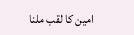امین کا لقب ملنا